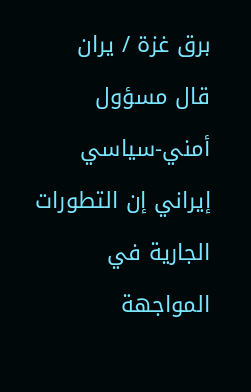برق غزة / يران
قال مسؤول أمني-سياسي إيراني إن التطورات الجارية في المواجهة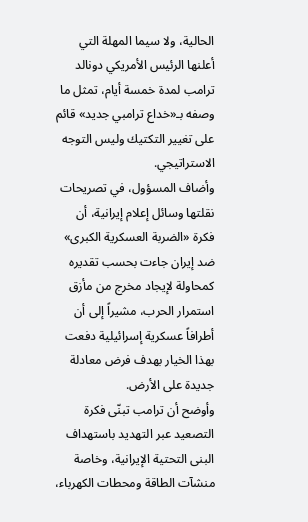الحالية، ولا سيما المهلة التي أعلنها الرئيس الأمريكي دونالد ترامب لمدة خمسة أيام، تمثل ما وصفه بـ«خداع ترامبي جديد» قائم على تغيير التكتيك وليس التوجه الاستراتيجي.
وأضاف المسؤول، في تصريحات نقلتها وسائل إعلام إيرانية، أن فكرة «الضربة العسكرية الكبرى» ضد إيران جاءت بحسب تقديره كمحاولة لإيجاد مخرج من مأزق استمرار الحرب، مشيراً إلى أن أطرافاً عسكرية إسرائيلية دفعت بهذا الخيار بهدف فرض معادلة جديدة على الأرض.
وأوضح أن ترامب تبنّى فكرة التصعيد عبر التهديد باستهداف البنى التحتية الإيرانية، وخاصة منشآت الطاقة ومحطات الكهرباء،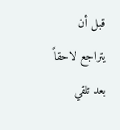قبل أن يتراجع لاحقاً بعد تلقي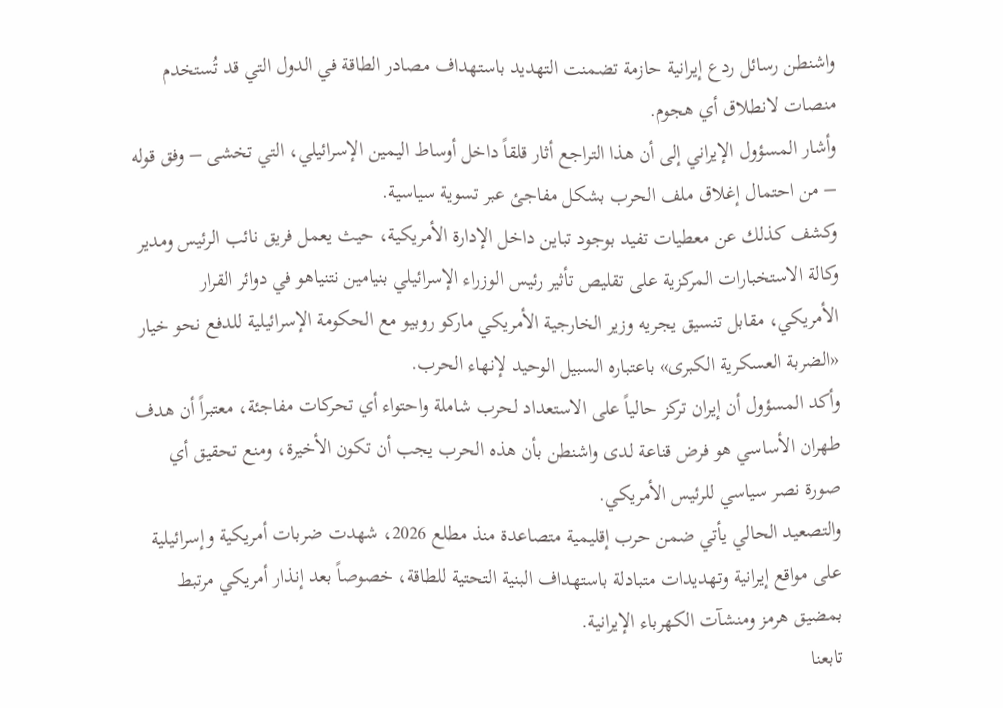واشنطن رسائل ردع إيرانية حازمة تضمنت التهديد باستهداف مصادر الطاقة في الدول التي قد تُستخدم منصات لانطلاق أي هجوم.
وأشار المسؤول الإيراني إلى أن هذا التراجع أثار قلقاً داخل أوساط اليمين الإسرائيلي، التي تخشى – وفق قوله – من احتمال إغلاق ملف الحرب بشكل مفاجئ عبر تسوية سياسية.
وكشف كذلك عن معطيات تفيد بوجود تباين داخل الإدارة الأمريكية، حيث يعمل فريق نائب الرئيس ومدير وكالة الاستخبارات المركزية على تقليص تأثير رئيس الوزراء الإسرائيلي بنيامين نتنياهو في دوائر القرار الأمريكي، مقابل تنسيق يجريه وزير الخارجية الأمريكي ماركو روبيو مع الحكومة الإسرائيلية للدفع نحو خيار «الضربة العسكرية الكبرى» باعتباره السبيل الوحيد لإنهاء الحرب.
وأكد المسؤول أن إيران تركز حالياً على الاستعداد لحرب شاملة واحتواء أي تحركات مفاجئة، معتبراً أن هدف طهران الأساسي هو فرض قناعة لدى واشنطن بأن هذه الحرب يجب أن تكون الأخيرة، ومنع تحقيق أي صورة نصر سياسي للرئيس الأمريكي.
والتصعيد الحالي يأتي ضمن حرب إقليمية متصاعدة منذ مطلع 2026، شهدت ضربات أمريكية وإسرائيلية على مواقع إيرانية وتهديدات متبادلة باستهداف البنية التحتية للطاقة، خصوصاً بعد إنذار أمريكي مرتبط بمضيق هرمز ومنشآت الكهرباء الإيرانية.
تابعنا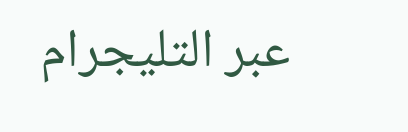عبر التليجرام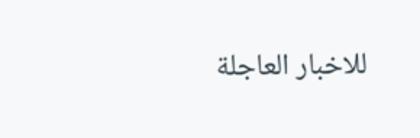للاخبار العاجلة